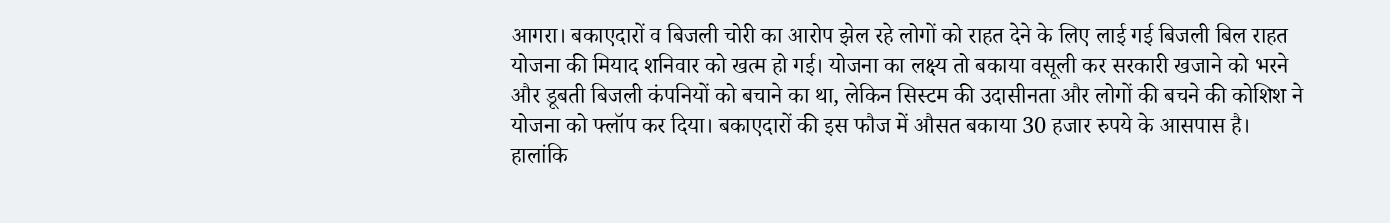आगरा। बकाएदारों व बिजली चोरी का आरोप झेल रहे लोगों को राहत देने के लिए लाई गई बिजली बिल राहत योजना की मियाद शनिवार को खत्म हो गई। योजना का लक्ष्य तो बकाया वसूली कर सरकारी खजाने को भरने और डूबती बिजली कंपनियों को बचाने का था, लेकिन सिस्टम की उदासीनता और लोगों की बचने की कोशिश ने योजना को फ्लॉप कर दिया। बकाएदारों की इस फौज में औसत बकाया 30 हजार रुपये के आसपास है। हालांकि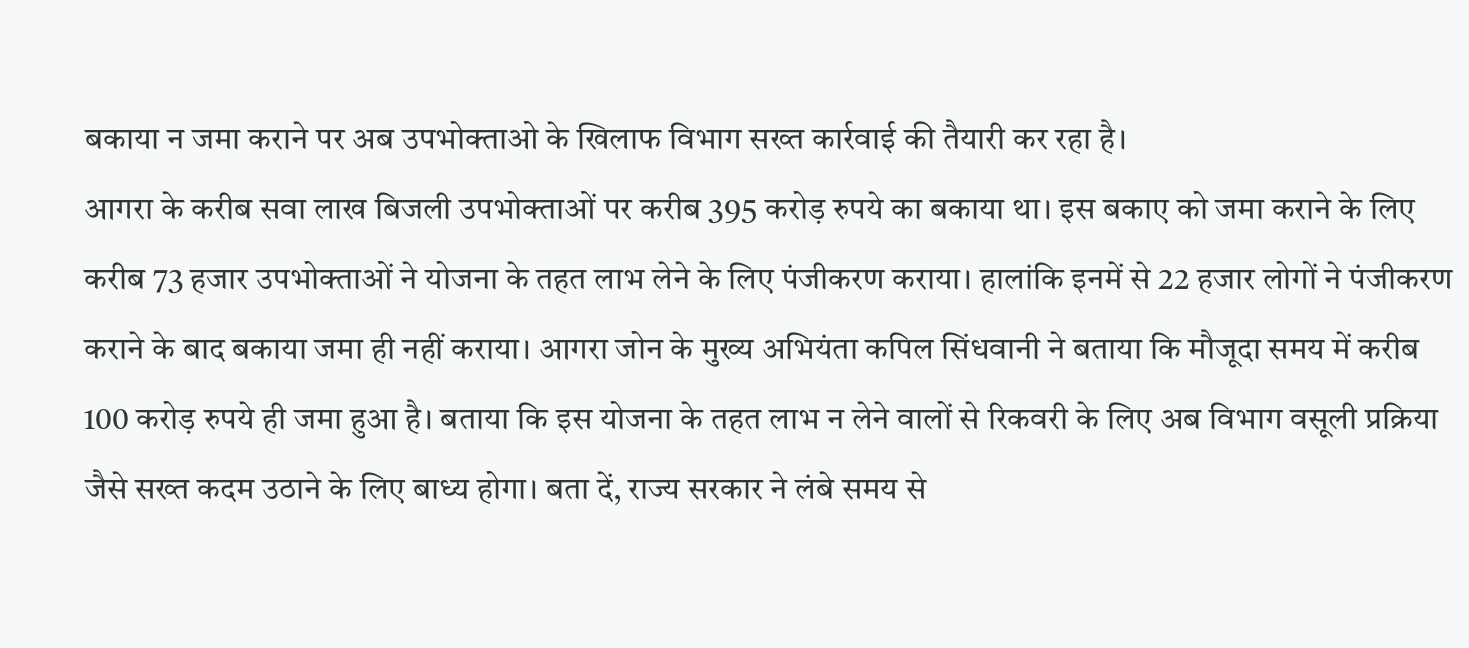बकाया न जमा कराने पर अब उपभोक्ताओ के खिलाफ विभाग सख्त कार्रवाई की तैयारी कर रहा है।
आगरा के करीब सवा लाख बिजली उपभोक्ताओं पर करीब 395 करोड़ रुपये का बकाया था। इस बकाए को जमा कराने के लिए करीब 73 हजार उपभोक्ताओं ने योजना के तहत लाभ लेने के लिए पंजीकरण कराया। हालांकि इनमें से 22 हजार लोगों ने पंजीकरण कराने के बाद बकाया जमा ही नहीं कराया। आगरा जोन के मुख्य अभियंता कपिल सिंधवानी ने बताया कि मौजूदा समय में करीब 100 करोड़ रुपये ही जमा हुआ है। बताया कि इस योजना के तहत लाभ न लेने वालों से रिकवरी के लिए अब विभाग वसूली प्रक्रिया जैसे सख्त कदम उठाने के लिए बाध्य होगा। बता दें, राज्य सरकार ने लंबे समय से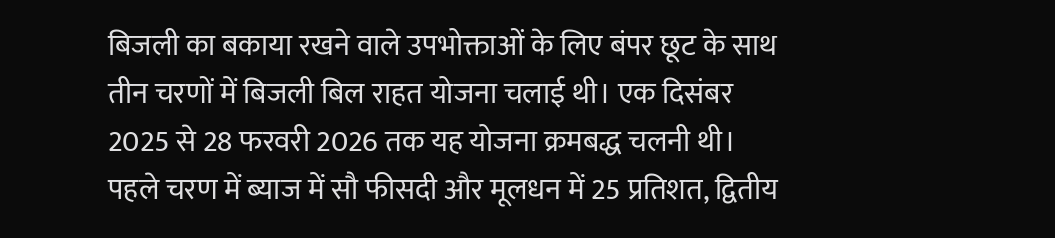बिजली का बकाया रखने वाले उपभोक्ताओं के लिए बंपर छूट के साथ तीन चरणों में बिजली बिल राहत योजना चलाई थी। एक दिसंबर 2025 से 28 फरवरी 2026 तक यह योजना क्रमबद्ध चलनी थी। पहले चरण में ब्याज में सौ फीसदी और मूलधन में 25 प्रतिशत, द्वितीय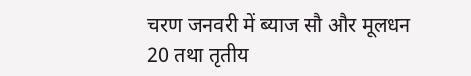चरण जनवरी में ब्याज सौ और मूलधन 20 तथा तृतीय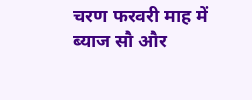चरण फरवरी माह में ब्याज सौ और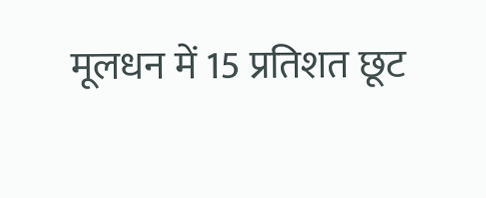मूलधन में 15 प्रतिशत छूट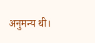अनुमन्य थी।